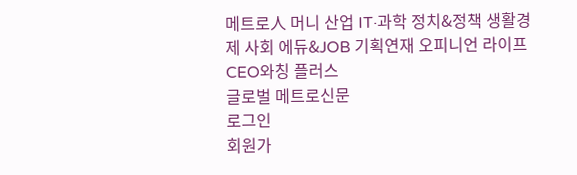메트로人 머니 산업 IT·과학 정치&정책 생활경제 사회 에듀&JOB 기획연재 오피니언 라이프 CEO와칭 플러스
글로벌 메트로신문
로그인
회원가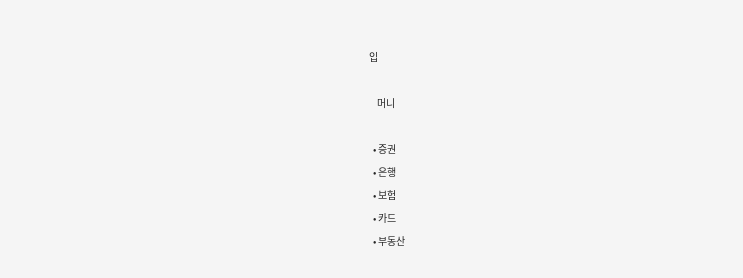입

    머니

  • 증권
  • 은행
  • 보험
  • 카드
  • 부동산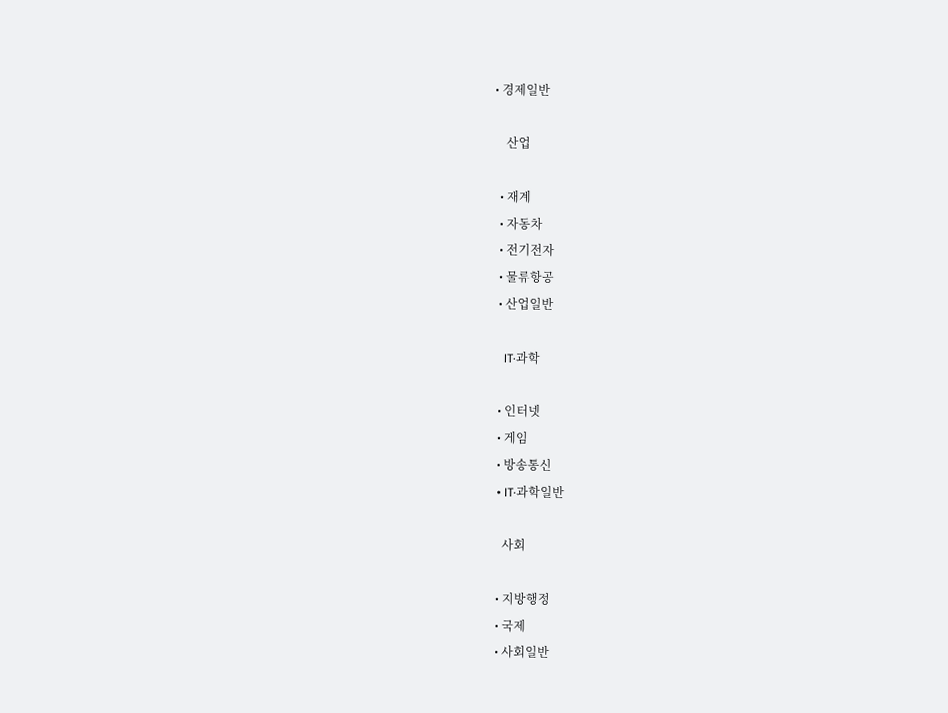• 경제일반

    산업

  • 재계
  • 자동차
  • 전기전자
  • 물류항공
  • 산업일반

    IT·과학

  • 인터넷
  • 게임
  • 방송통신
  • IT·과학일반

    사회

  • 지방행정
  • 국제
  • 사회일반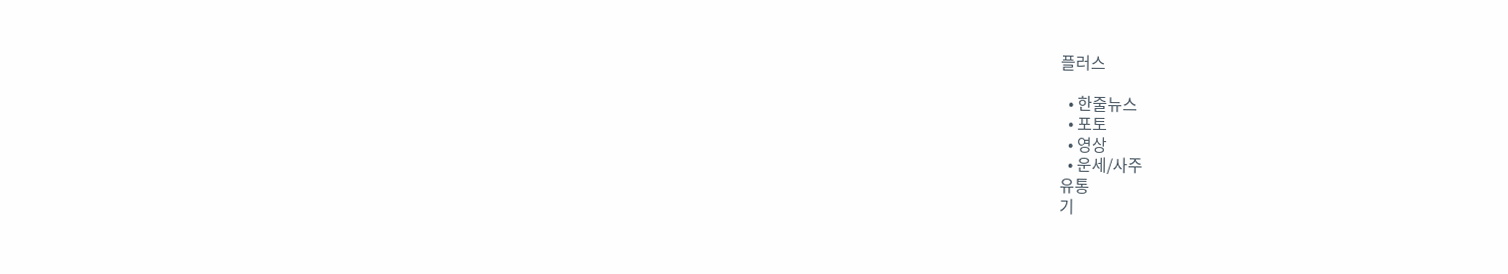플러스

  • 한줄뉴스
  • 포토
  • 영상
  • 운세/사주
유통
기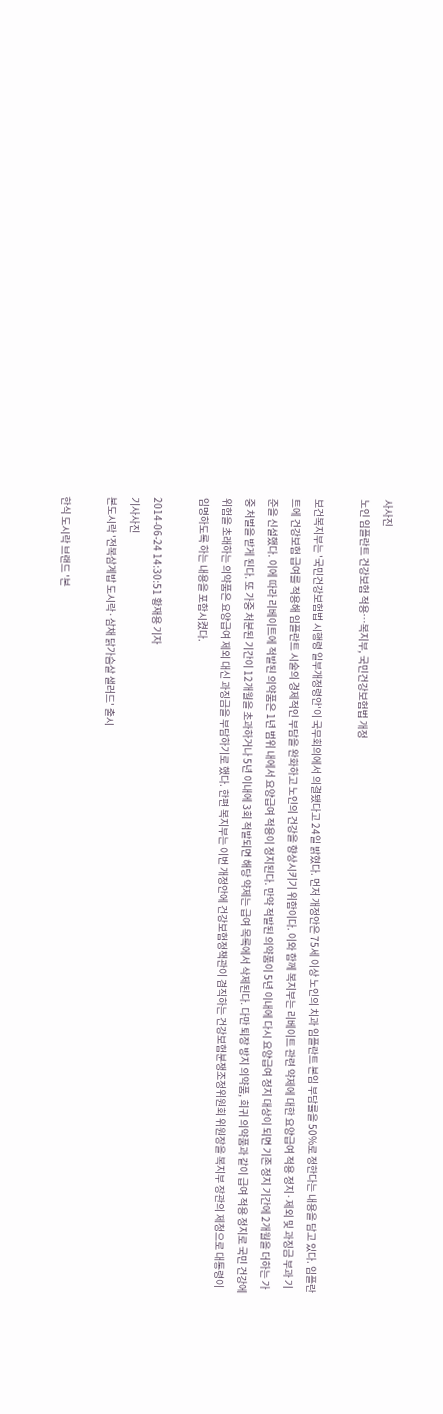사사진
노인 임플란트 건강보험 적용…복지부, 국민건강보험법 개정

보건복지부는 '국민건강보험법 시행령 일부개정령안'이 국무회의에서 의결됐다고 24일 밝혔다. 먼저 개정안은 75세 이상 노인의 치과 임플란트 본임 부담률을 50%로 정한다는 내용을 담고 있다. 임플란트에 건강보험 급여를 적용해 임플란트 시술의 경제적인 부담을 완화하고 노인의 건강을 향상시키기 위함이다. 이와 함께 복지부는 리베이트 관련 약제에 대한 요양급여 적용 정지·제외 및 과징금 부과 기준을 신설했다. 이에 따라 리베이트에 적발된 의약품은 1년 범위 내에서 요양급여 적용이 정지된다. 만약 적발된 의약품이 5년 이내에 다시 요양급여 정지 대상이 되면 기존 정지 기간에 2개월을 더하는 가중 처벌을 받게 된다. 또 가중 처분된 기간이 12개월을 초과하거나 5년 이내에 3회 적발되면 해당 약제는 급여 목록에서 삭제된다. 다만 퇴장 방지 의약품, 희귀 의약품과 같이 급여 적용 정지로 국민 건강에 위험을 초래하는 의약품은 요양급여 제외 대신 과징금을 부담하기로 했다. 한편 복지부는 이번 개정안에 건강보험정책관이 겸직하는 건강보험분쟁조정위원회 위원장을 복지부 장관의 제청으로 대통령이 임명하도록 하는 내용을 포함시켰다.

2014-06-24 14:30:51 황재용 기자
기사사진
본도시락 '전복삼계밥 도시락·삼채 닭가슴살 샐러드' 출시

한식 도시락 브랜드 '본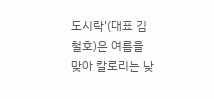도시락'(대표 김철호)은 여름을 맞아 칼로리는 낮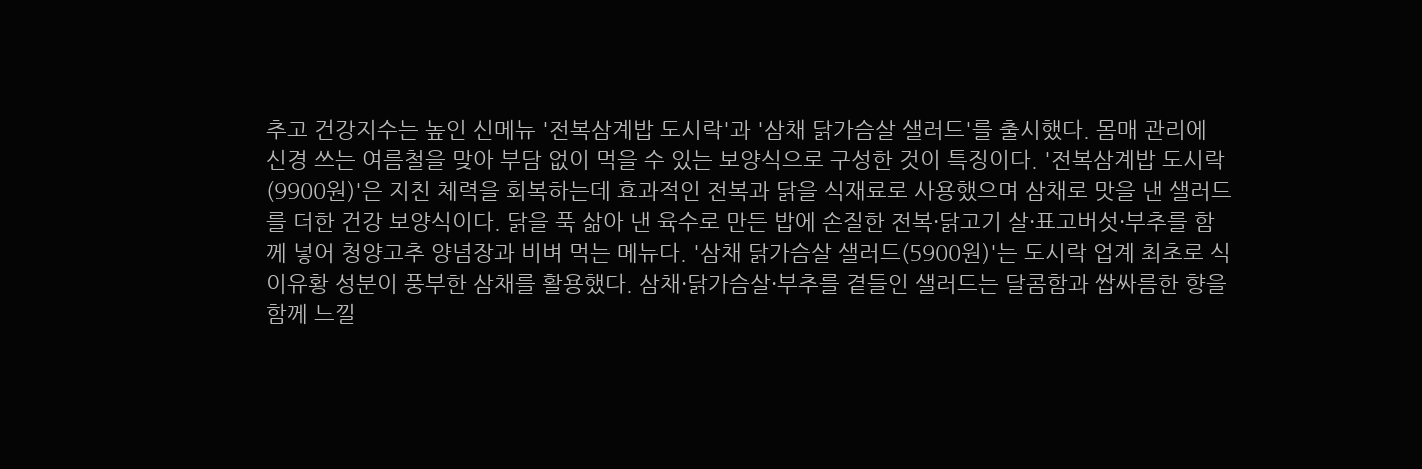추고 건강지수는 높인 신메뉴 '전복삼계밥 도시락'과 '삼채 닭가슴살 샐러드'를 출시했다. 몸매 관리에 신경 쓰는 여름철을 맞아 부담 없이 먹을 수 있는 보양식으로 구성한 것이 특징이다. '전복삼계밥 도시락(9900원)'은 지친 체력을 회복하는데 효과적인 전복과 닭을 식재료로 사용했으며 삼채로 맛을 낸 샐러드를 더한 건강 보양식이다. 닭을 푹 삶아 낸 육수로 만든 밥에 손질한 전복·닭고기 살·표고버섯·부추를 함께 넣어 청양고추 양념장과 비벼 먹는 메뉴다. '삼채 닭가슴살 샐러드(5900원)'는 도시락 업계 최초로 식이유황 성분이 풍부한 삼채를 활용했다. 삼채·닭가슴살·부추를 곁들인 샐러드는 달콤함과 쌉싸름한 향을 함께 느낄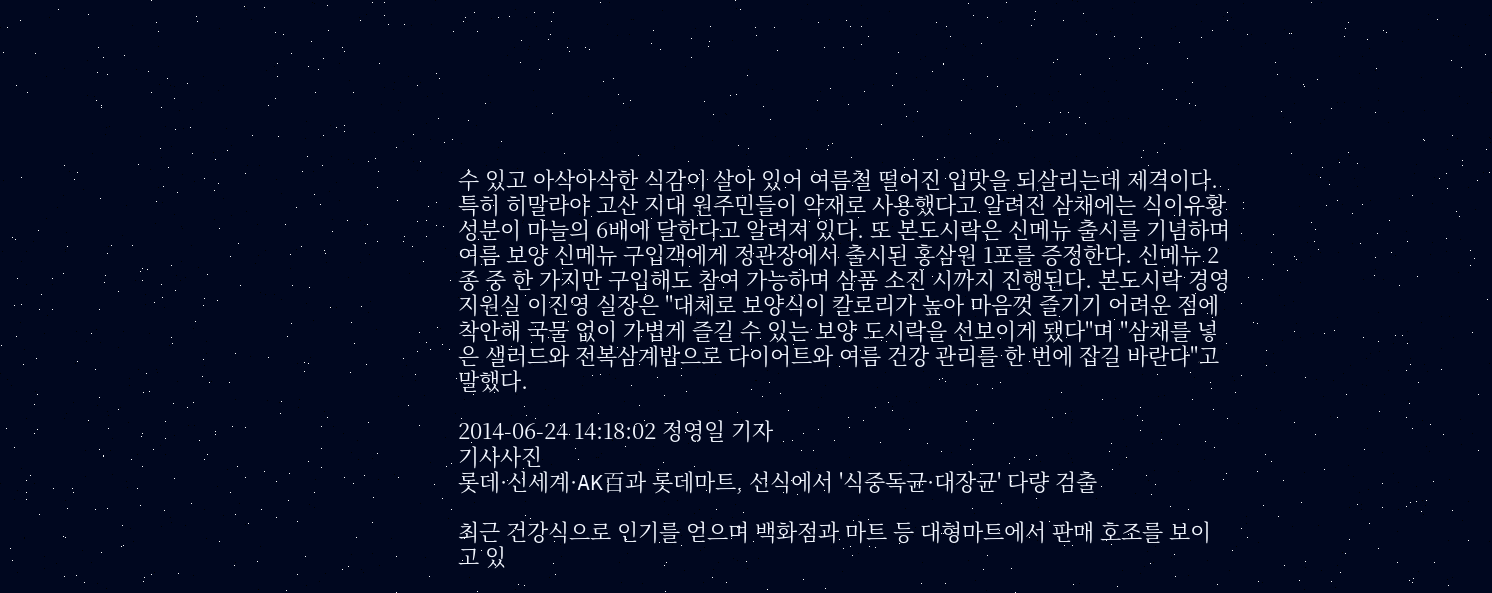수 있고 아삭아삭한 식감이 살아 있어 여름철 떨어진 입맛을 되살리는데 제격이다. 특히 히말라야 고산 지대 원주민들이 약재로 사용했다고 알려진 삼채에는 식이유황 성분이 마늘의 6배에 달한다고 알려져 있다. 또 본도시락은 신메뉴 출시를 기념하며 여름 보양 신메뉴 구입객에게 정관장에서 출시된 홍삼원 1포를 증정한다. 신메뉴 2종 중 한 가지만 구입해도 참여 가능하며 삼품 소진 시까지 진행된다. 본도시락 경영지원실 이진영 실장은 "대체로 보양식이 칼로리가 높아 마음껏 즐기기 어려운 점에 착안해 국물 없이 가볍게 즐길 수 있는 보양 도시락을 선보이게 됐다"며 "삼채를 넣은 샐러드와 전복삼계밥으로 다이어트와 여름 건강 관리를 한 번에 잡길 바란다"고 말했다.

2014-06-24 14:18:02 정영일 기자
기사사진
롯데·신세계·AK百과 롯데마트, 선식에서 '식중독균·대장균' 다량 검출

최근 건강식으로 인기를 얻으며 백화점과 마트 등 대형마트에서 판매 호조를 보이고 있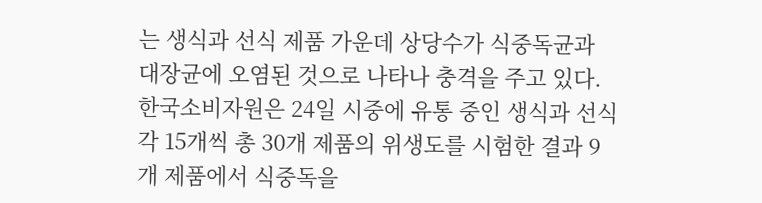는 생식과 선식 제품 가운데 상당수가 식중독균과 대장균에 오염된 것으로 나타나 충격을 주고 있다. 한국소비자원은 24일 시중에 유통 중인 생식과 선식 각 15개씩 총 30개 제품의 위생도를 시험한 결과 9개 제품에서 식중독을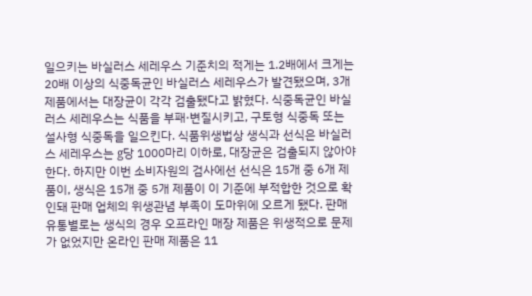일으키는 바실러스 세레우스 기준치의 적게는 1.2배에서 크게는 20배 이상의 식중독균인 바실러스 세레우스가 발견됐으며, 3개 제품에서는 대장균이 각각 검출됐다고 밝혔다. 식중독균인 바실러스 세레우스는 식품을 부패·변질시키고, 구토형 식중독 또는 설사형 식중독을 일으킨다. 식품위생법상 생식과 선식은 바실러스 세레우스는 g당 1000마리 이하로, 대장균은 검출되지 않아야 한다. 하지만 이번 소비자원의 검사에선 선식은 15개 중 6개 제품이, 생식은 15개 중 5개 제품이 이 기준에 부적합한 것으로 확인돼 판매 업체의 위생관념 부족이 도마위에 오르게 됐다. 판매 유통별로는 생식의 경우 오프라인 매장 제품은 위생적으로 문제가 없었지만 온라인 판매 제품은 11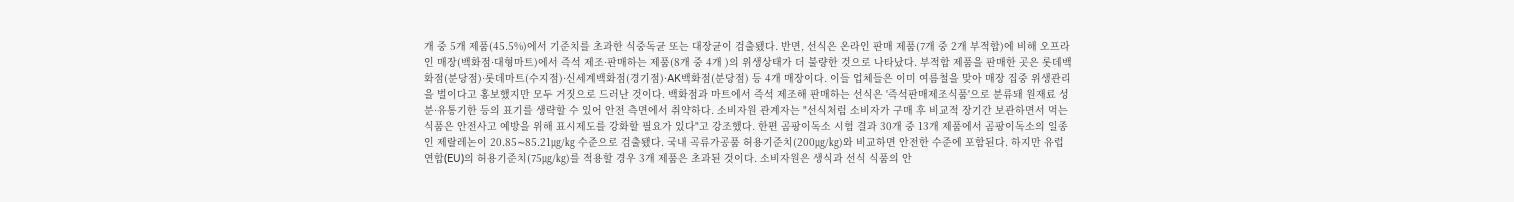개 중 5개 제품(45.5%)에서 기준치를 초과한 식중독균 또는 대장균이 검출됐다. 반면, 선식은 온라인 판매 제품(7개 중 2개 부적합)에 비해 오프라인 매장(백화점·대형마트)에서 즉석 제조·판매하는 제품(8개 중 4개 )의 위생상태가 더 불량한 것으로 나타났다. 부적합 제품을 판매한 곳은 롯데백화점(분당점)·롯데마트(수지점)·신세계백화점(경기점)·AK백화점(분당점) 등 4개 매장이다. 이들 업체들은 이미 여름철을 맞아 매장 집중 위생관리을 벌이다고 홍보했지만 모두 거짓으로 드러난 것이다. 백화점과 마트에서 즉석 제조해 판매하는 선식은 '즉석판매제조식품'으로 분류돼 원재료 성분·유통기한 등의 표기를 생략할 수 있어 안전 측면에서 취약하다. 소비자원 관계자는 "선식처럼 소비자가 구매 후 비교적 장기간 보관하면서 먹는 식품은 안전사고 예방을 위해 표시제도를 강화할 필요가 있다"고 강조했다. 한편 곰팡이독소 시험 결과 30개 중 13개 제품에서 곰팡이독소의 일종인 제랄레논이 20.85∼85.21㎍/㎏ 수준으로 검출됐다. 국내 곡류가공품 허용기준치(200㎍/㎏)와 비교하면 안전한 수준에 포함된다. 하지만 유럽연합(EU)의 허용기준치(75㎍/㎏)를 적용할 경우 3개 제품은 초과된 것이다. 소비자원은 생식과 선식 식품의 안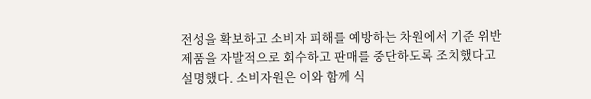전성을 확보하고 소비자 피해를 예방하는 차원에서 기준 위반 제품을 자발적으로 회수하고 판매를 중단하도록 조치했다고 설명했다. 소비자원은 이와 함께 식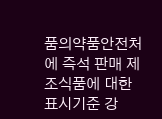품의약품안전처에 즉석 판매 제조식품에 대한 표시기준 강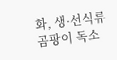화, 생·선식류 곰팡이 독소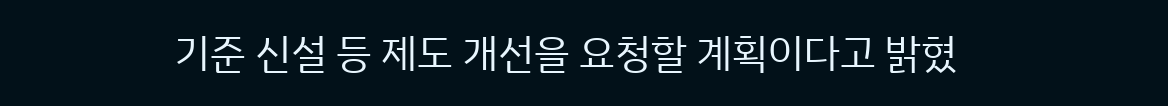기준 신설 등 제도 개선을 요청할 계획이다고 밝혔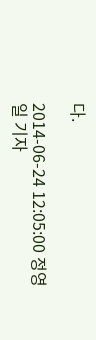다.

2014-06-24 12:05:00 정영일 기자